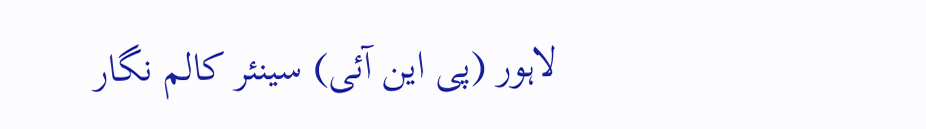لاہور (پی این آئی) سینئر کالم نگار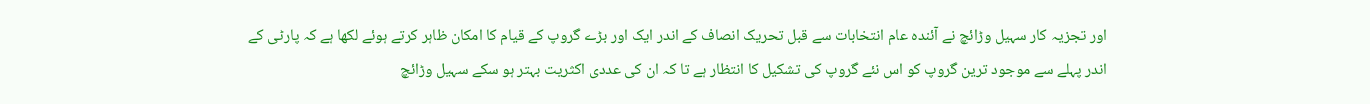اور تجزیہ کار سہیل وڑائچ نے آئندہ عام انتخابات سے قبل تحریک انصاف کے اندر ایک اور بڑے گروپ کے قیام کا امکان ظاہر کرتے ہوئے لکھا ہے کہ پارٹی کے اندر پہلے سے موجود ترین گروپ کو اس نئے گروپ کی تشکیل کا انتظار ہے تا کہ ان کی عددی اکثریت بہتر ہو سکے سہیل وڑائچ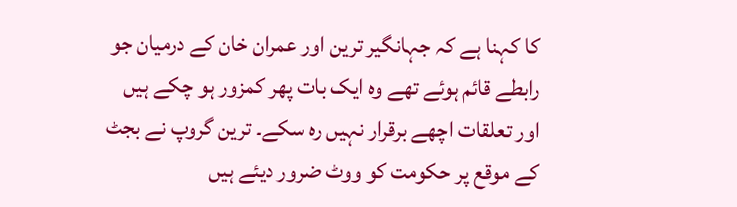کا کہنا ہے کہ جہانگیر ترین اور عمران خان کے درمیان جو رابطے قائم ہوئے تھے وہ ایک بات پھر کمزور ہو چکے ہیں اور تعلقات اچھے برقرار نہیں رہ سکے۔ ترین گروپ نے بجٹ کے موقع پر حکومت کو ووٹ ضرور دیئے ہیں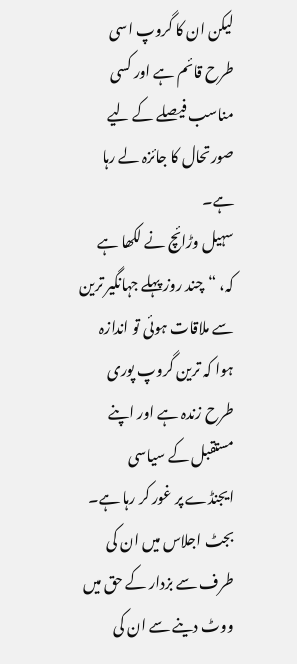لیکن ان کا گروپ اسی طرح قائم ہے اور کسی مناسب فیصلے کے لیے صورتحال کا جائزہ لے رہا ہے۔
سہیل وڑائچ نے لکھا ہے کہ، “چند روز پہلے جہانگیر ترین سے ملاقات ہوئی تو اندازہ ہوا کہ ترین گروپ پوری طرح زندہ ہے اور اپنے مستقبل کے سیاسی ایجنڈے پر غور کر رہا ہے۔ بجٹ اجلاس میں ان کی طرف سے بزدار کے حق میں ووٹ دینے سے ان کی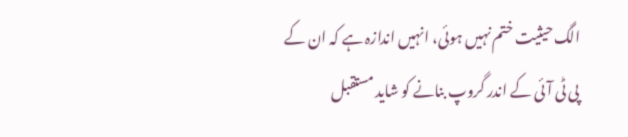الگ حیثیت ختم نہیں ہوئی، انہیں اندازہ ہے کہ ان کے پی ٹی آئی کے اندر گروپ بنانے کو شاید مستقبل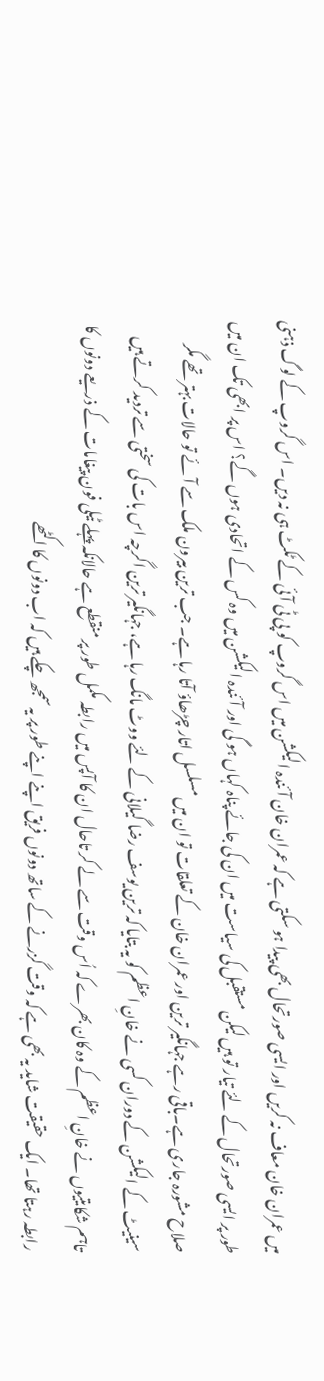میں عمران خان معاف نہ کریں اور ایسی صورتحال بھی پیدا ہو سکتی ہے کہ عمران خان آئندہ الیکشن میں اس گروپ کو پی ٹی آئی کے ٹکٹ ہی نہ دیں۔ اس گروپ کے لوگ ذہنی طور پر ایسی صورتحال کے لئے تیار تو ہیں لیکن مستقبل کی سیاست میں ان کی جائے پناہ کہاں ہو گی اور آئندہ الیکشن میں وہ کس کے اتحادی ہوں گے؟ اس پر ابھی تک ان میں صلاح مشورہ جاری ہے۔باقی رہے جہانگیر ترین اور عمران خان کے تعلقات تو ان میں مسلسل اتار چڑھاؤ آتا رہا ہے۔ جب ترین بیرون ملک سے آئے تو حالات بہتر تھے مگر سینیٹ کے الیکشن کے دوران کسی نے خانِ اعظم کو یہ بتایا کہ ترین یوسف رضا گیلانی کے لئے ووٹ مانگ رہا ہے، جہانگیر ترین اگرچہ اس بات کی سختی سے تردید کرتے ہیں تاہم شکایتیوں نے خانِ اعظم کے وہ کان بھرے کہ اُس وقت سے لے کر تاحال ان کا آپس میں رابطہ مکمل طور پر منقطع ہے حالانکہ پہلے ٹیلی فون پیغامات کے ذریعے دونوں کا رابطہ رہتا تھا۔ ایک حقیقت شاید یہ بھی ہے کہ وقت گزرنے کے ساتھ دونوں فریق اپنے اپنے طور پر یہ سمجھ چکے ہیں کہ اب دونوں کا اکٹھے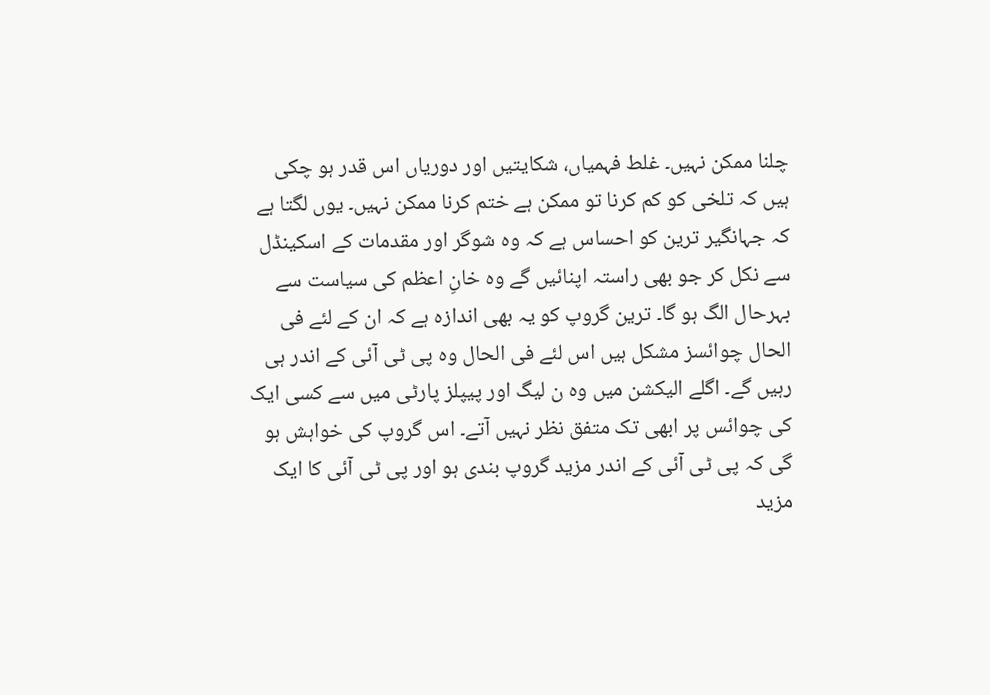چلنا ممکن نہیں۔ غلط فہمیاں، شکایتیں اور دوریاں اس قدر ہو چکی ہیں کہ تلخی کو کم کرنا تو ممکن ہے ختم کرنا ممکن نہیں۔ یوں لگتا ہے کہ جہانگیر ترین کو احساس ہے کہ وہ شوگر اور مقدمات کے اسکینڈل سے نکل کر جو بھی راستہ اپنائیں گے وہ خانِ اعظم کی سیاست سے بہرحال الگ ہو گا۔ ترین گروپ کو یہ بھی اندازہ ہے کہ ان کے لئے فی الحال چوائسز مشکل ہیں اس لئے فی الحال وہ پی ٹی آئی کے اندر ہی رہیں گے۔ اگلے الیکشن میں وہ ن لیگ اور پیپلز پارٹی میں سے کسی ایک کی چوائس پر ابھی تک متفق نظر نہیں آتے۔ اس گروپ کی خواہش ہو گی کہ پی ٹی آئی کے اندر مزید گروپ بندی ہو اور پی ٹی آئی کا ایک مزید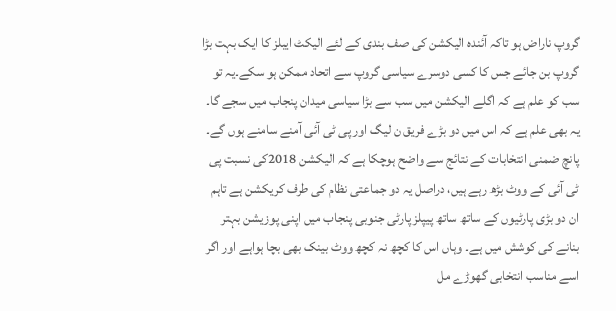گروپ ناراض ہو تاکہ آئندہ الیکشن کی صف بندی کے لئے الیکٹ ایبلز کا ایک بہت بڑا گروپ بن جائے جس کا کسی دوسرے سیاسی گروپ سے اتحاد ممکن ہو سکے۔یہ تو سب کو علم ہے کہ اگلے الیکشن میں سب سے بڑا سیاسی میدان پنجاب میں سجے گا۔ یہ بھی علم ہے کہ اس میں دو بڑے فریق ن لیگ اور پی ٹی آئی آمنے سامنے ہوں گے۔ پانچ ضمنی انتخابات کے نتائج سے واضح ہوچکا ہے کہ الیکشن 2018کی نسبت پی ٹی آئی کے ووٹ بڑھ رہے ہیں، دراصل یہ دو جماعتی نظام کی طرف کریکشن ہے تاہم ان دو بڑی پارٹیوں کے ساتھ ساتھ پیپلز پارٹی جنوبی پنجاب میں اپنی پوزیشن بہتر بنانے کی کوشش میں ہے۔ وہاں اس کا کچھ نہ کچھ ووٹ بینک بھی بچا ہواہے اور اگر اسے مناسب انتخابی گھوڑے مل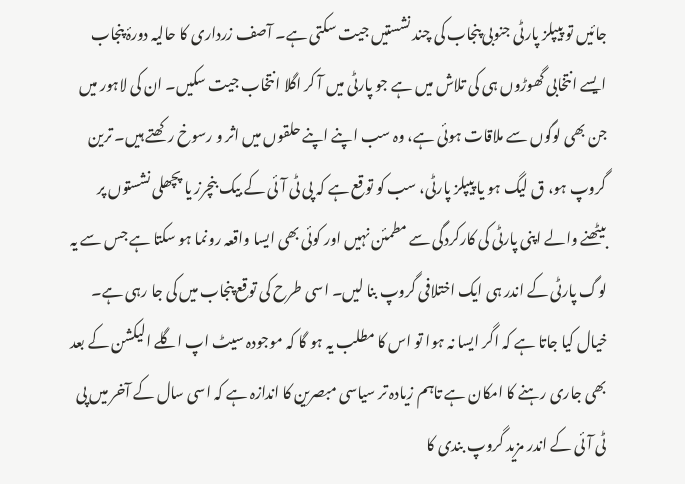جائیں تو پیپلز پارٹی جنوبی پنجاب کی چند نشستیں جیت سکتی ہے۔ آصف زرداری کا حالیہ دورۂ پنجاب ایسے انتخابی گھوڑوں ہی کی تلاش میں ہے جو پارٹی میں آ کر اگلا انتخاب جیت سکیں۔ ان کی لاہور میں جن بھی لوگوں سے ملاقات ہوئی ہے، وہ سب اپنے اپنے حلقوں میں اثر و رسوخ رکھتے ہیں۔ ترین گروپ ہو، ق لیگ ہو یا پیپلز پارٹی، سب کو توقع ہے کہ پی ٹی آئی کے بیک بنچرز یا پچھلی نشستوں پر بیٹھنے والے اپنی پارٹی کی کارکردگی سے مطمئن نہیں اور کوئی بھی ایسا واقعہ رونما ہو سکتا ہے جس سے یہ لوگ پارٹی کے اندر ہی ایک اختلافی گروپ بنا لیں۔ اسی طرح کی توقع پنجاب میں کی جا رہی ہے۔ خیال کیا جاتا ہے کہ اگر ایسا نہ ہوا تو اس کا مطلب یہ ہو گا کہ موجودہ سیٹ اپ اگلے الیکشن کے بعد بھی جاری رہنے کا امکان ہے تاہم زیادہ تر سیاسی مبصرین کا اندازہ ہے کہ اسی سال کے آخر میں پی ٹی آئی کے اندر مزید گروپ بندی کا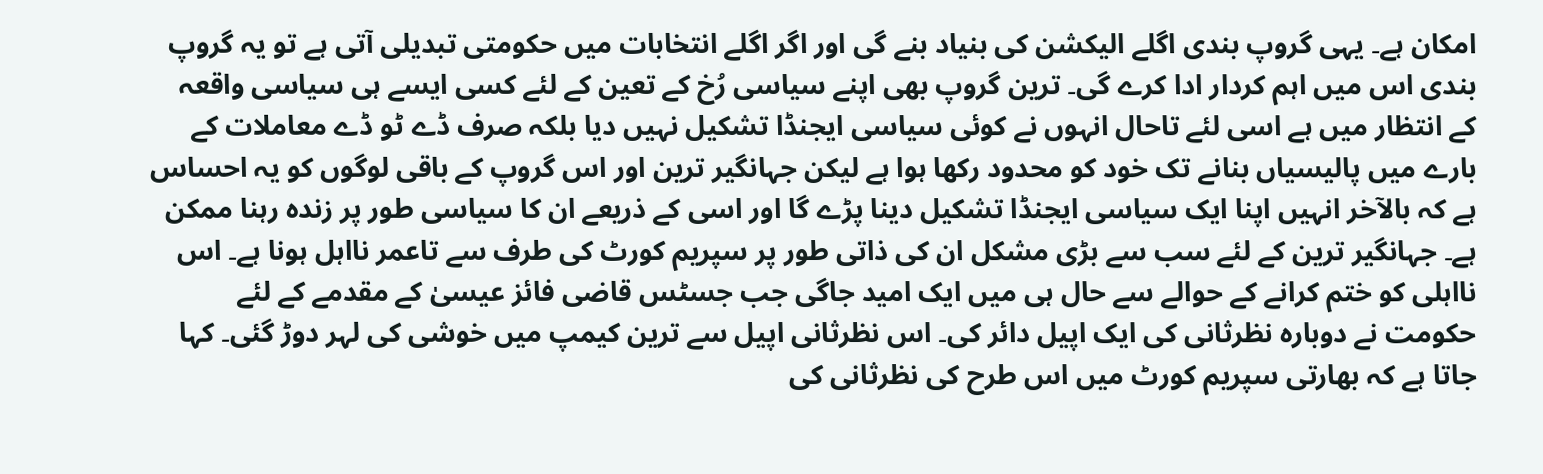امکان ہے۔ یہی گروپ بندی اگلے الیکشن کی بنیاد بنے گی اور اگر اگلے انتخابات میں حکومتی تبدیلی آتی ہے تو یہ گروپ بندی اس میں اہم کردار ادا کرے گی۔ ترین گروپ بھی اپنے سیاسی رُخ کے تعین کے لئے کسی ایسے ہی سیاسی واقعہ کے انتظار میں ہے اسی لئے تاحال انہوں نے کوئی سیاسی ایجنڈا تشکیل نہیں دیا بلکہ صرف ڈے ٹو ڈے معاملات کے بارے میں پالیسیاں بنانے تک خود کو محدود رکھا ہوا ہے لیکن جہانگیر ترین اور اس گروپ کے باقی لوگوں کو یہ احساس ہے کہ بالآخر انہیں اپنا ایک سیاسی ایجنڈا تشکیل دینا پڑے گا اور اسی کے ذریعے ان کا سیاسی طور پر زندہ رہنا ممکن ہے۔ جہانگیر ترین کے لئے سب سے بڑی مشکل ان کی ذاتی طور پر سپریم کورٹ کی طرف سے تاعمر نااہل ہونا ہے۔ اس نااہلی کو ختم کرانے کے حوالے سے حال ہی میں ایک امید جاگی جب جسٹس قاضی فائز عیسیٰ کے مقدمے کے لئے حکومت نے دوبارہ نظرثانی کی ایک اپیل دائر کی۔ اس نظرثانی اپیل سے ترین کیمپ میں خوشی کی لہر دوڑ گئی۔ کہا جاتا ہے کہ بھارتی سپریم کورٹ میں اس طرح کی نظرثانی کی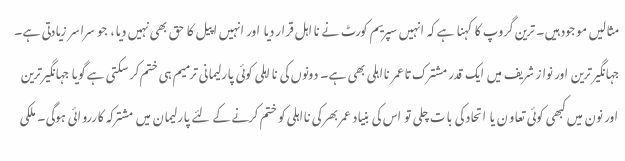مثالیں موجود ہیں۔ ترین گروپ کا کہنا ہے کہ انہیں سپریم کورٹ نے نااہل قرار دیا اور انہیں اپیل کا حق بھی نہیں دیا، جو سراسر زیادتی ہے۔ جہانگیر ترین اور نواز شریف میں ایک قدر مشترک تاعمر نااہلی بھی ہے۔ دونوں کی نااہلی کوئی پارلیمانی ترمیم ہی ختم کر سکتی ہے گویا جہانگیر ترین اور نون میں کبھی کوئی تعاون یا اتحاد کی بات چلی تو اس کی بنیاد عمر بھر کی نااہلی کو ختم کرنے کے لئے پارلیمان میں مشترکہ کارروائی ہوگی۔ ملکی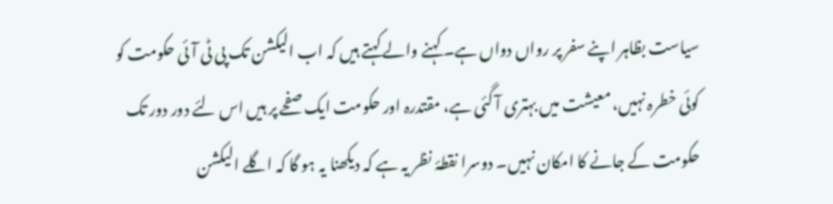سیاست بظاہر اپنے سفر پر رواں دواں ہے۔ کہنے والے کہتے ہیں کہ اب الیکشن تک پی ٹی آئی حکومت کو کوئی خطرہ نہیں، معیشت میں بہتری آ گئی ہے، مقتدرہ اور حکومت ایک صفحے پر ہیں اس لئے دور دور تک حکومت کے جانے کا امکان نہیں۔ دوسرا نقطۂ نظر یہ ہے کہ دیکھنا یہ ہو گا کہ اگلے الیکشن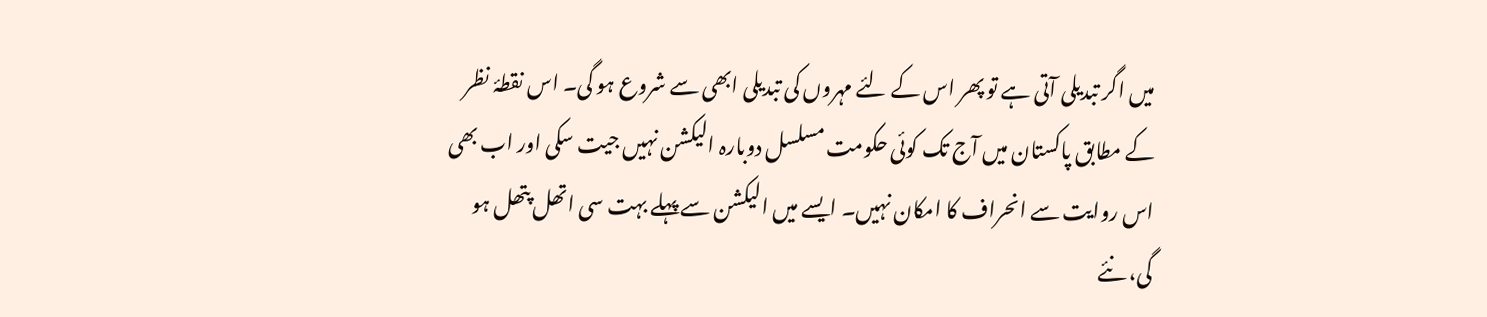میں اگر تبدیلی آتی ہے تو پھر اس کے لئے مہروں کی تبدیلی ابھی سے شروع ہو گی۔ اس نقطۂ نظر کے مطابق پاکستان میں آج تک کوئی حکومت مسلسل دوبارہ الیکشن نہیں جیت سکی اور اب بھی اس روایت سے انحراف کا امکان نہیں۔ ایسے میں الیکشن سے پہلے بہت سی اتھل پتھل ہو گی، نئے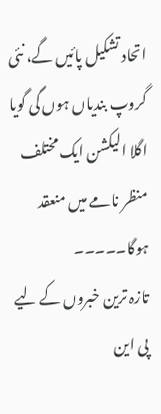اتحاد تشکیل پائیں گے، نئی گروپ بندیاں ہوں گی گویا اگلا الیکشن ایک مختلف منظر نامے میں منعقد ہوگا۔۔۔۔۔
تازہ ترین خبروں کے لیے پی این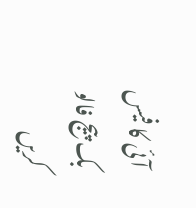آئی کا فیس بک پیج فالو کریں